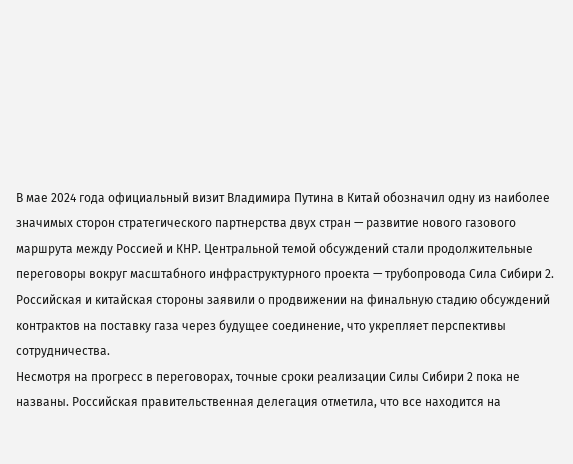В мае 2024 года официальный визит Владимира Путина в Китай обозначил одну из наиболее значимых сторон стратегического партнерства двух стран — развитие нового газового маршрута между Россией и КНР. Центральной темой обсуждений стали продолжительные переговоры вокруг масштабного инфраструктурного проекта — трубопровода Сила Сибири 2. Российская и китайская стороны заявили о продвижении на финальную стадию обсуждений контрактов на поставку газа через будущее соединение, что укрепляет перспективы сотрудничества.
Несмотря на прогресс в переговорах, точные сроки реализации Силы Сибири 2 пока не названы. Российская правительственная делегация отметила, что все находится на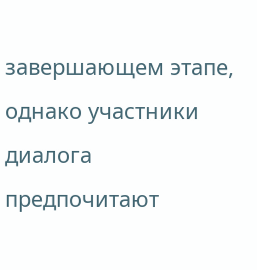завершающем этапе, однако участники диалога предпочитают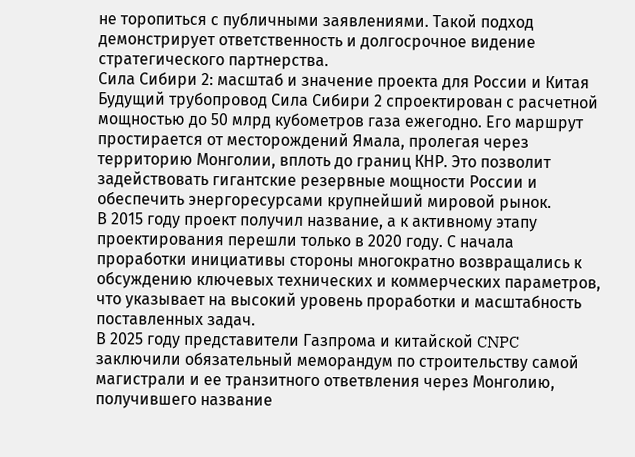не торопиться с публичными заявлениями. Такой подход демонстрирует ответственность и долгосрочное видение стратегического партнерства.
Сила Сибири 2: масштаб и значение проекта для России и Китая
Будущий трубопровод Сила Сибири 2 спроектирован с расчетной мощностью до 50 млрд кубометров газа ежегодно. Его маршрут простирается от месторождений Ямала, пролегая через территорию Монголии, вплоть до границ КНР. Это позволит задействовать гигантские резервные мощности России и обеспечить энергоресурсами крупнейший мировой рынок.
В 2015 году проект получил название, а к активному этапу проектирования перешли только в 2020 году. С начала проработки инициативы стороны многократно возвращались к обсуждению ключевых технических и коммерческих параметров, что указывает на высокий уровень проработки и масштабность поставленных задач.
В 2025 году представители Газпрома и китайской CNPC заключили обязательный меморандум по строительству самой магистрали и ее транзитного ответвления через Монголию, получившего название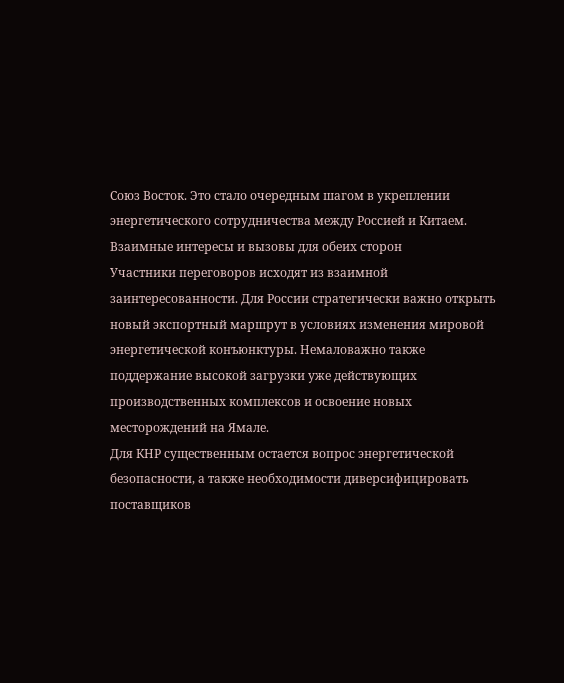Союз Восток. Это стало очередным шагом в укреплении энергетического сотрудничества между Россией и Китаем.
Взаимные интересы и вызовы для обеих сторон
Участники переговоров исходят из взаимной заинтересованности. Для России стратегически важно открыть новый экспортный маршрут в условиях изменения мировой энергетической конъюнктуры. Немаловажно также поддержание высокой загрузки уже действующих производственных комплексов и освоение новых месторождений на Ямале.
Для КНР существенным остается вопрос энергетической безопасности, а также необходимости диверсифицировать поставщиков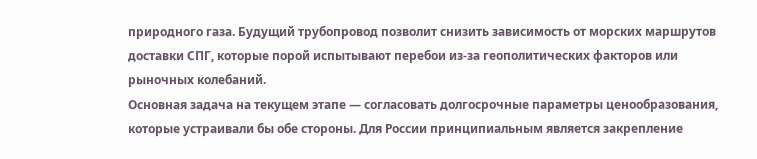природного газа. Будущий трубопровод позволит снизить зависимость от морских маршрутов доставки СПГ, которые порой испытывают перебои из-за геополитических факторов или рыночных колебаний.
Основная задача на текущем этапе — согласовать долгосрочные параметры ценообразования, которые устраивали бы обе стороны. Для России принципиальным является закрепление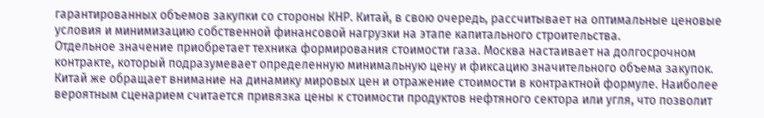гарантированных объемов закупки со стороны КНР. Китай, в свою очередь, рассчитывает на оптимальные ценовые условия и минимизацию собственной финансовой нагрузки на этапе капитального строительства.
Отдельное значение приобретает техника формирования стоимости газа. Москва настаивает на долгосрочном контракте, который подразумевает определенную минимальную цену и фиксацию значительного объема закупок. Китай же обращает внимание на динамику мировых цен и отражение стоимости в контрактной формуле. Наиболее вероятным сценарием считается привязка цены к стоимости продуктов нефтяного сектора или угля, что позволит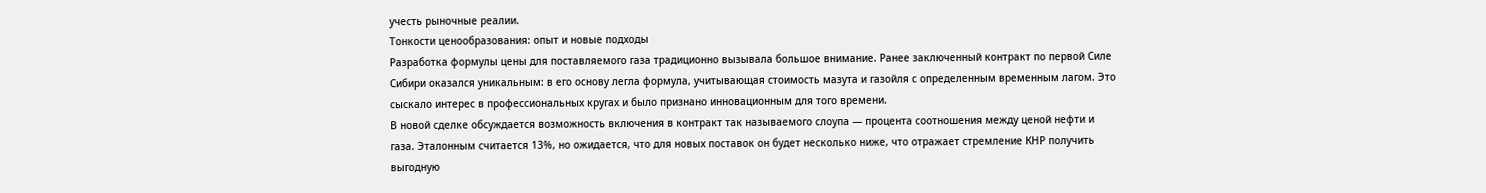учесть рыночные реалии.
Тонкости ценообразования: опыт и новые подходы
Разработка формулы цены для поставляемого газа традиционно вызывала большое внимание. Ранее заключенный контракт по первой Силе Сибири оказался уникальным: в его основу легла формула, учитывающая стоимость мазута и газойля с определенным временным лагом. Это сыскало интерес в профессиональных кругах и было признано инновационным для того времени.
В новой сделке обсуждается возможность включения в контракт так называемого слоупа — процента соотношения между ценой нефти и газа. Эталонным считается 13%, но ожидается, что для новых поставок он будет несколько ниже, что отражает стремление КНР получить выгодную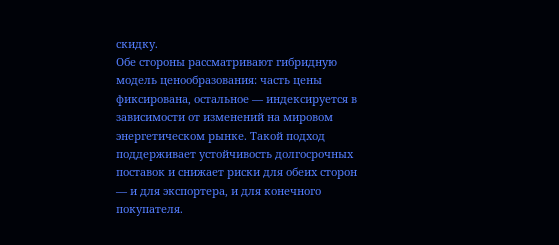скидку.
Обе стороны рассматривают гибридную модель ценообразования: часть цены фиксирована, остальное — индексируется в зависимости от изменений на мировом энергетическом рынке. Такой подход поддерживает устойчивость долгосрочных поставок и снижает риски для обеих сторон — и для экспортера, и для конечного покупателя.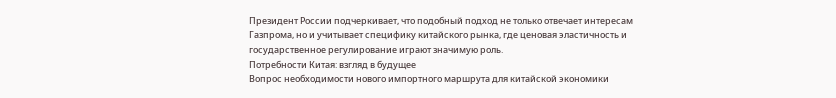Президент России подчеркивает, что подобный подход не только отвечает интересам Газпрома, но и учитывает специфику китайского рынка, где ценовая эластичность и государственное регулирование играют значимую роль.
Потребности Китая: взгляд в будущее
Вопрос необходимости нового импортного маршрута для китайской экономики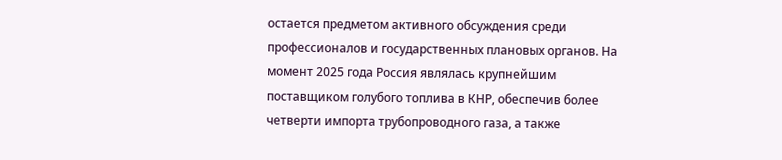остается предметом активного обсуждения среди профессионалов и государственных плановых органов. На момент 2025 года Россия являлась крупнейшим поставщиком голубого топлива в КНР, обеспечив более четверти импорта трубопроводного газа, а также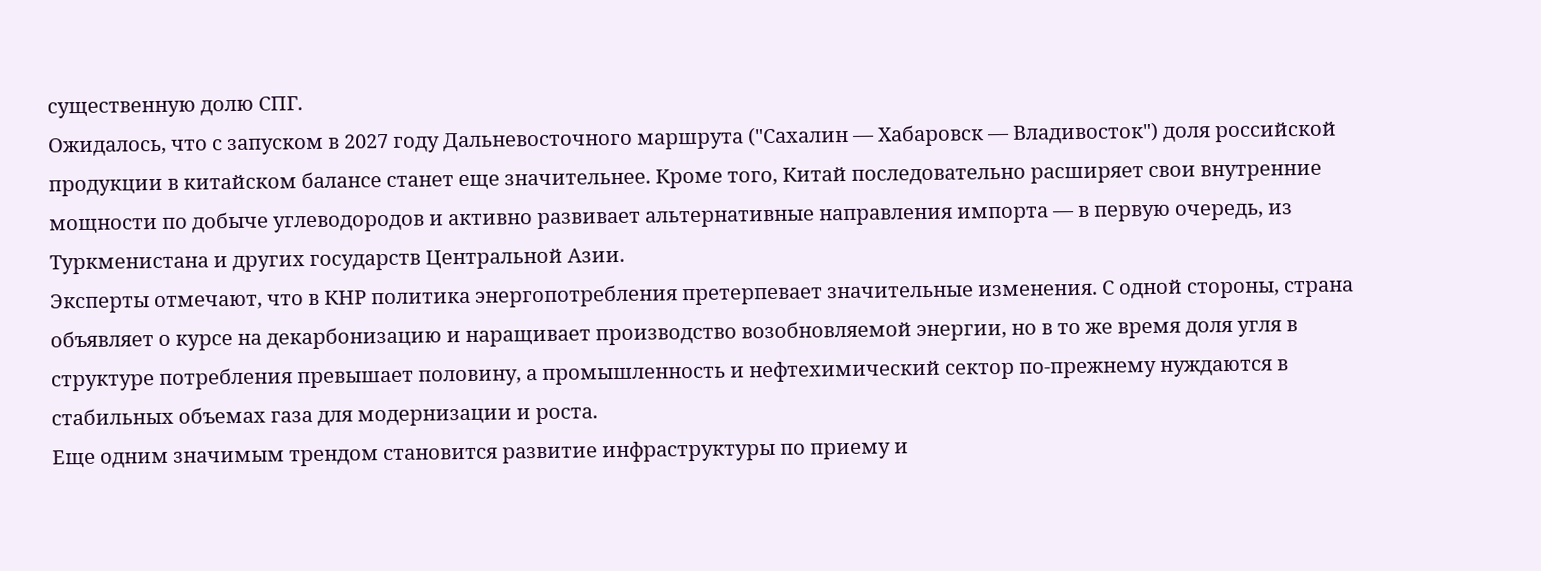существенную долю СПГ.
Ожидалось, что с запуском в 2027 году Дальневосточного маршрута ("Сахалин — Хабаровск — Владивосток") доля российской продукции в китайском балансе станет еще значительнее. Кроме того, Китай последовательно расширяет свои внутренние мощности по добыче углеводородов и активно развивает альтернативные направления импорта — в первую очередь, из Туркменистана и других государств Центральной Азии.
Эксперты отмечают, что в КНР политика энергопотребления претерпевает значительные изменения. С одной стороны, страна объявляет о курсе на декарбонизацию и наращивает производство возобновляемой энергии, но в то же время доля угля в структуре потребления превышает половину, а промышленность и нефтехимический сектор по-прежнему нуждаются в стабильных объемах газа для модернизации и роста.
Еще одним значимым трендом становится развитие инфраструктуры по приему и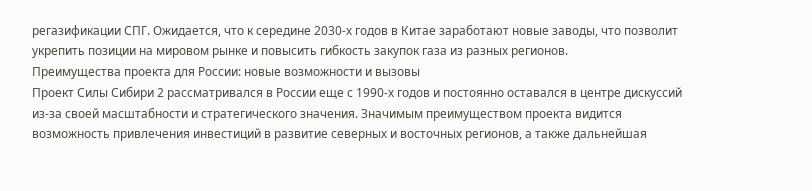регазификации СПГ. Ожидается, что к середине 2030-х годов в Китае заработают новые заводы, что позволит укрепить позиции на мировом рынке и повысить гибкость закупок газа из разных регионов.
Преимущества проекта для России: новые возможности и вызовы
Проект Силы Сибири 2 рассматривался в России еще с 1990-х годов и постоянно оставался в центре дискуссий из-за своей масштабности и стратегического значения. Значимым преимуществом проекта видится возможность привлечения инвестиций в развитие северных и восточных регионов, а также дальнейшая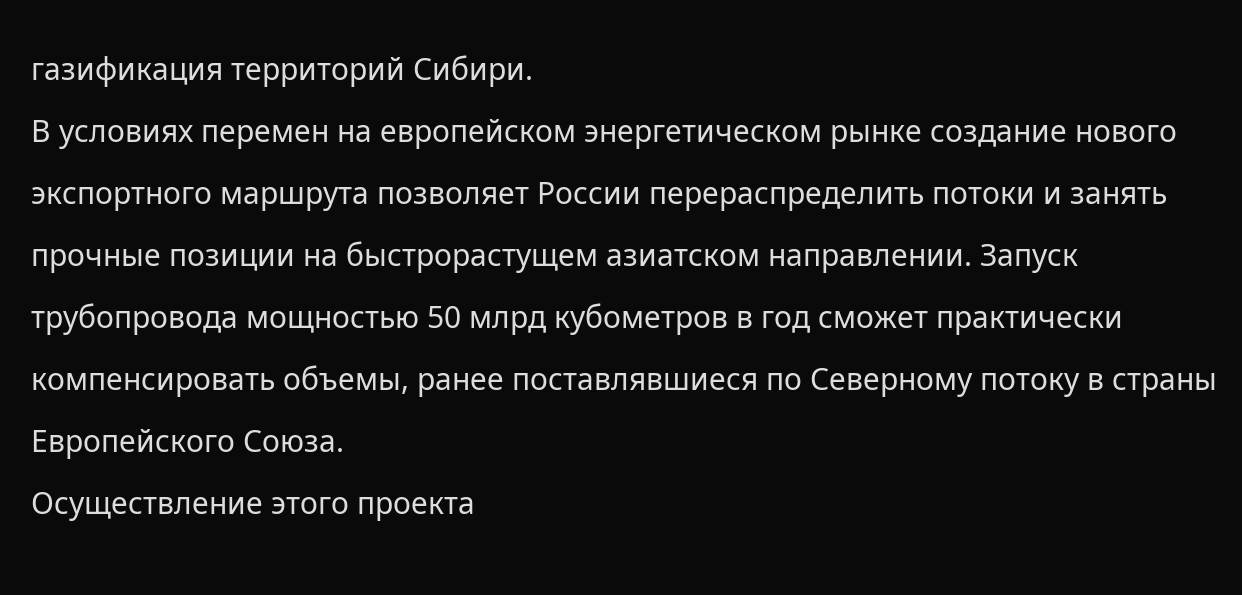газификация территорий Сибири.
В условиях перемен на европейском энергетическом рынке создание нового экспортного маршрута позволяет России перераспределить потоки и занять прочные позиции на быстрорастущем азиатском направлении. Запуск трубопровода мощностью 50 млрд кубометров в год сможет практически компенсировать объемы, ранее поставлявшиеся по Северному потоку в страны Европейского Союза.
Осуществление этого проекта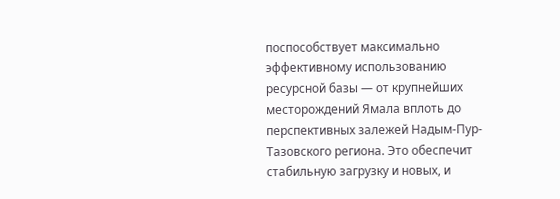поспособствует максимально эффективному использованию ресурсной базы — от крупнейших месторождений Ямала вплоть до перспективных залежей Надым-Пур-Тазовского региона. Это обеспечит стабильную загрузку и новых, и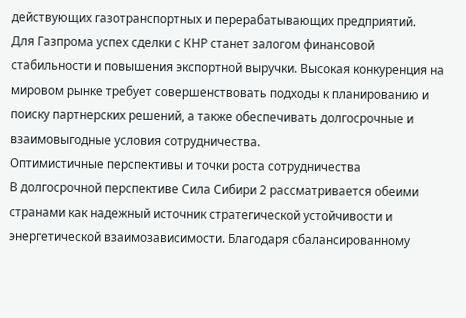действующих газотранспортных и перерабатывающих предприятий.
Для Газпрома успех сделки с КНР станет залогом финансовой стабильности и повышения экспортной выручки. Высокая конкуренция на мировом рынке требует совершенствовать подходы к планированию и поиску партнерских решений, а также обеспечивать долгосрочные и взаимовыгодные условия сотрудничества.
Оптимистичные перспективы и точки роста сотрудничества
В долгосрочной перспективе Сила Сибири 2 рассматривается обеими странами как надежный источник стратегической устойчивости и энергетической взаимозависимости. Благодаря сбалансированному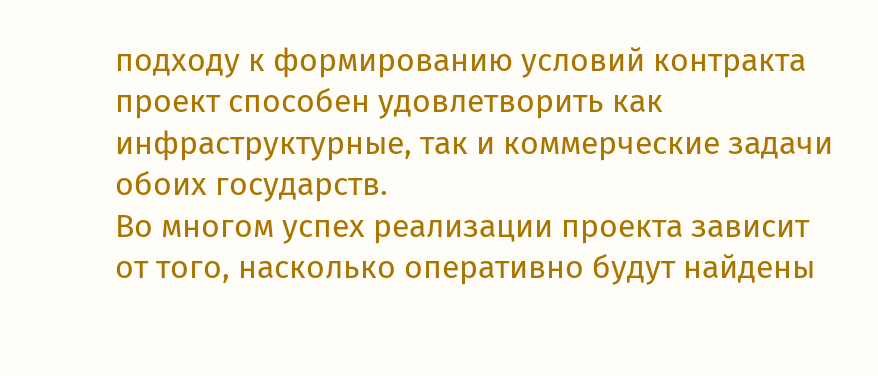подходу к формированию условий контракта проект способен удовлетворить как инфраструктурные, так и коммерческие задачи обоих государств.
Во многом успех реализации проекта зависит от того, насколько оперативно будут найдены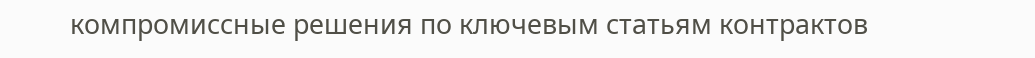компромиссные решения по ключевым статьям контрактов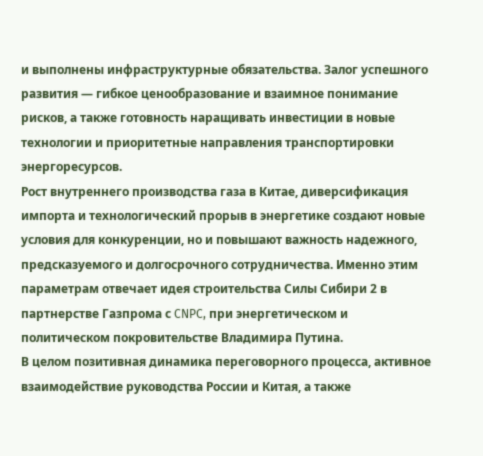и выполнены инфраструктурные обязательства. Залог успешного развития — гибкое ценообразование и взаимное понимание рисков, а также готовность наращивать инвестиции в новые технологии и приоритетные направления транспортировки энергоресурсов.
Рост внутреннего производства газа в Китае, диверсификация импорта и технологический прорыв в энергетике создают новые условия для конкуренции, но и повышают важность надежного, предсказуемого и долгосрочного сотрудничества. Именно этим параметрам отвечает идея строительства Силы Сибири 2 в партнерстве Газпрома с CNPC, при энергетическом и политическом покровительстве Владимира Путина.
В целом позитивная динамика переговорного процесса, активное взаимодействие руководства России и Китая, а также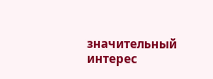значительный интерес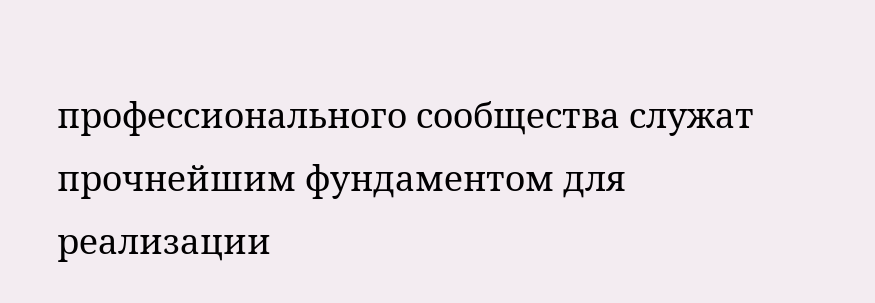профессионального сообщества служат прочнейшим фундаментом для реализации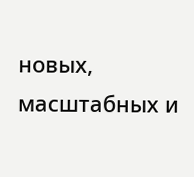новых, масштабных и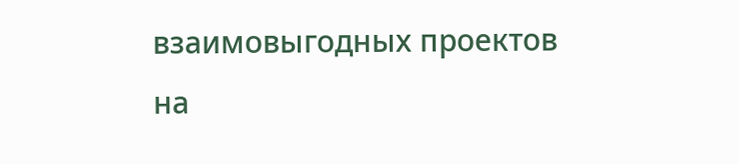взаимовыгодных проектов на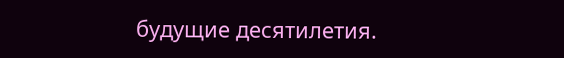будущие десятилетия.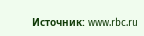Источник: www.rbc.ru